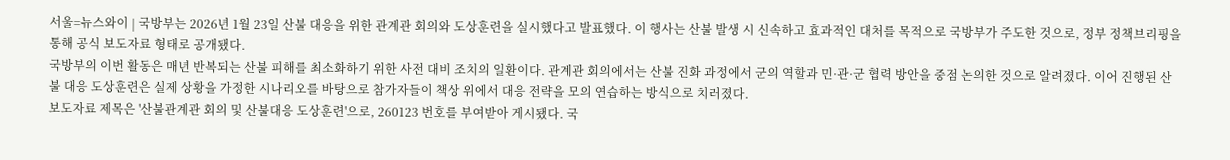서울=뉴스와이 | 국방부는 2026년 1월 23일 산불 대응을 위한 관계관 회의와 도상훈련을 실시했다고 발표했다. 이 행사는 산불 발생 시 신속하고 효과적인 대처를 목적으로 국방부가 주도한 것으로, 정부 정책브리핑을 통해 공식 보도자료 형태로 공개됐다.
국방부의 이번 활동은 매년 반복되는 산불 피해를 최소화하기 위한 사전 대비 조치의 일환이다. 관계관 회의에서는 산불 진화 과정에서 군의 역할과 민·관·군 협력 방안을 중점 논의한 것으로 알려졌다. 이어 진행된 산불 대응 도상훈련은 실제 상황을 가정한 시나리오를 바탕으로 참가자들이 책상 위에서 대응 전략을 모의 연습하는 방식으로 치러졌다.
보도자료 제목은 '산불관계관 회의 및 산불대응 도상훈련'으로, 260123 번호를 부여받아 게시됐다. 국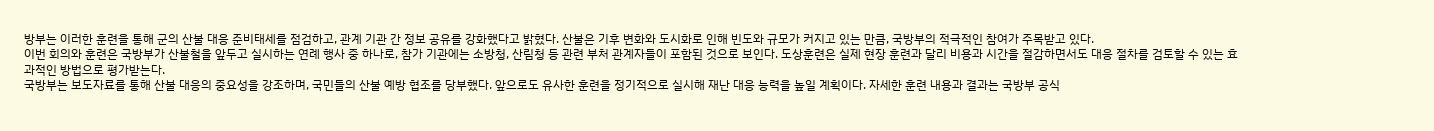방부는 이러한 훈련을 통해 군의 산불 대응 준비태세를 점검하고, 관계 기관 간 정보 공유를 강화했다고 밝혔다. 산불은 기후 변화와 도시화로 인해 빈도와 규모가 커지고 있는 만큼, 국방부의 적극적인 참여가 주목받고 있다.
이번 회의와 훈련은 국방부가 산불철을 앞두고 실시하는 연례 행사 중 하나로, 참가 기관에는 소방청, 산림청 등 관련 부처 관계자들이 포함된 것으로 보인다. 도상훈련은 실제 현장 훈련과 달리 비용과 시간을 절감하면서도 대응 절차를 검토할 수 있는 효과적인 방법으로 평가받는다.
국방부는 보도자료를 통해 산불 대응의 중요성을 강조하며, 국민들의 산불 예방 협조를 당부했다. 앞으로도 유사한 훈련을 정기적으로 실시해 재난 대응 능력을 높일 계획이다. 자세한 훈련 내용과 결과는 국방부 공식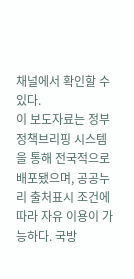채널에서 확인할 수 있다.
이 보도자료는 정부 정책브리핑 시스템을 통해 전국적으로 배포됐으며, 공공누리 출처표시 조건에 따라 자유 이용이 가능하다. 국방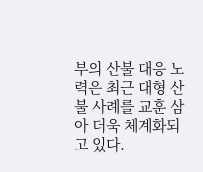부의 산불 대응 노력은 최근 대형 산불 사례를 교훈 삼아 더욱 체계화되고 있다.